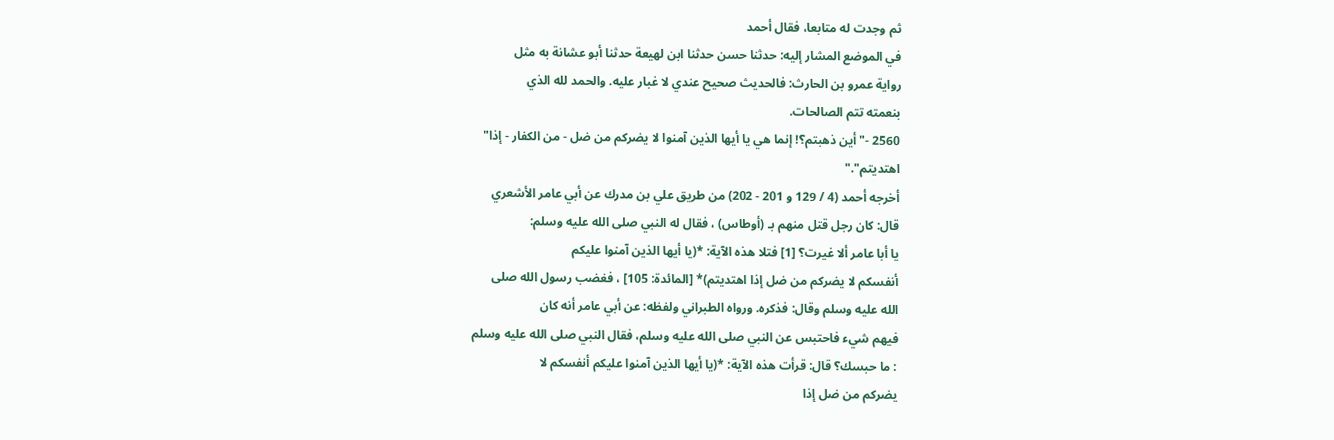ثم وجدت له متابعا، فقال أحمد
في الموضع المشار إليه: حدثنا حسن حدثنا ابن لهيعة حدثنا أبو عشانة به مثل
رواية عمرو بن الحارث: فالحديث صحيح عندي لا غبار عليه. والحمد لله الذي
بنعمته تتم الصالحات.
2560 -"أين ذهبتم؟! إنما هي يا أيها الذين آمنوا لا يضركم من ضل - من الكفار - إذا"
اهتديتم"."
أخرجه أحمد (4 / 129 و 201 - 202) من طريق علي بن مدرك عن أبي عامر الأشعري
قال: كان رجل قتل منهم بـ (أوطاس) ، فقال له النبي صلى الله عليه وسلم:
يا أبا عامر ألا غيرت؟ [1] فتلا هذه الآية: *(يا أيها الذين آمنوا عليكم
أنفسكم لا يضركم من ضل إذا اهتديتم)* [المائدة: 105] ، فغضب رسول الله صلى
الله عليه وسلم وقال: فذكره. ورواه الطبراني ولفظه: عن أبي عامر أنه كان
فيهم شيء فاحتبس عن النبي صلى الله عليه وسلم، فقال النبي صلى الله عليه وسلم
: ما حبسك؟ قال: قرأت هذه الآية: *(يا أيها الذين آمنوا عليكم أنفسكم لا
يضركم من ضل إذا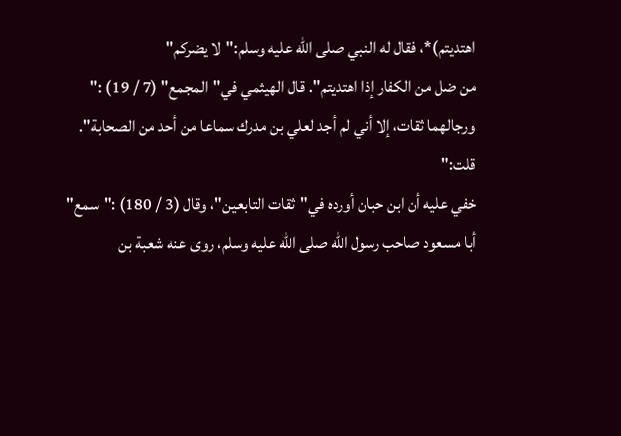اهتديتم)*، فقال له النبي صلى الله عليه وسلم:"لا يضركم"
من ضل من الكفار إذا اهتديتم". قال الهيثمي في"المجمع" (7 / 19) :"
ورجالهما ثقات، إلا أني لم أجد لعلي بن مدرك سماعا من أحد من الصحابة". قلت:"
خفي عليه أن ابن حبان أورده في"ثقات التابعين"، وقال (3 / 180) :"سمع"
أبا مسعود صاحب رسول الله صلى الله عليه وسلم، روى عنه شعبة بن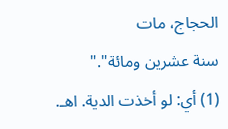الحجاج، مات
سنة عشرين ومائة"."
(1) أي: لو أخذت الدية. اهـ.